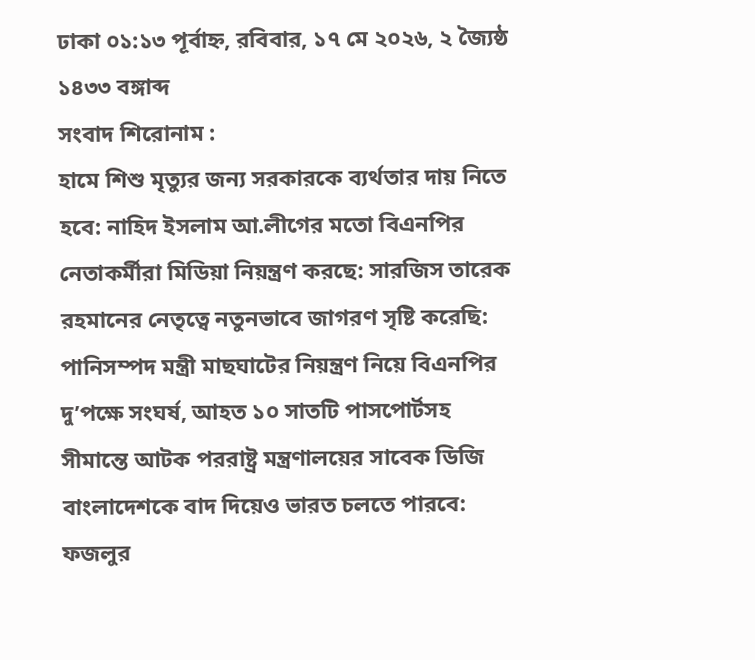ঢাকা ০১:১৩ পূর্বাহ্ন, রবিবার, ১৭ মে ২০২৬, ২ জ্যৈষ্ঠ ১৪৩৩ বঙ্গাব্দ
সংবাদ শিরোনাম :
হামে শিশু মৃত্যুর জন্য সরকারকে ব্যর্থতার দায় নিতে হবে: নাহিদ ইসলাম আ.লীগের মতো বিএনপির নেতাকর্মীরা মিডিয়া নিয়ন্ত্রণ করছে: সারজিস তারেক রহমানের নেতৃত্বে নতুনভাবে জাগরণ সৃষ্টি করেছি: পানিসম্পদ মন্ত্রী মাছঘাটের নিয়ন্ত্রণ নিয়ে বিএনপির দু’পক্ষে সংঘর্ষ, আহত ১০ সাতটি পাসপোর্টসহ সীমান্তে আটক পররাষ্ট্র মন্ত্রণালয়ের সাবেক ডিজি বাংলাদেশকে বাদ দিয়েও ভারত চলতে পারবে: ফজলুর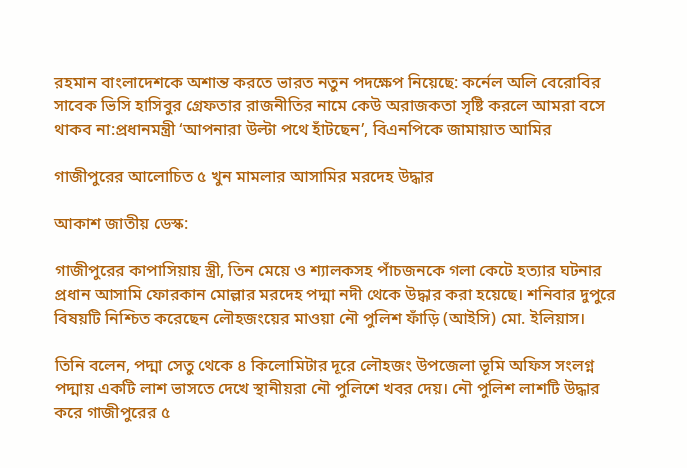রহমান বাংলাদেশকে অশান্ত করতে ভারত নতুন পদক্ষেপ নিয়েছে: কর্নেল অলি বেরোবির সাবেক ভিসি হাসিবুর গ্রেফতার রাজনীতির নামে কেউ অরাজকতা সৃষ্টি করলে আমরা বসে থাকব না:প্রধানমন্ত্রী ‘আপনারা উল্টা পথে হাঁটছেন’, বিএনপিকে জামায়াত আমির

গাজীপুরের আলোচিত ৫ খুন মামলার আসামির মরদেহ উদ্ধার

আকাশ জাতীয় ডেস্ক:

গাজীপুরের কাপাসিয়ায় স্ত্রী, তিন মেয়ে ও শ্যালকসহ পাঁচজনকে গলা কেটে হত্যার ঘটনার প্রধান আসামি ফোরকান মোল্লার মরদেহ পদ্মা নদী থেকে উদ্ধার করা হয়েছে। শনিবার দুপুরে বিষয়টি নিশ্চিত করেছেন লৌহজংয়ের মাওয়া নৌ পুলিশ ফাঁড়ি (আইসি) মো. ইলিয়াস।

তিনি বলেন, পদ্মা সেতু থেকে ৪ কিলোমিটার দূরে লৌহজং উপজেলা ভূমি অফিস সংলগ্ন পদ্মায় একটি লাশ ভাসতে দেখে স্থানীয়রা নৌ পুলিশে খবর দেয়। নৌ পুলিশ লাশটি উদ্ধার করে গাজীপুরের ৫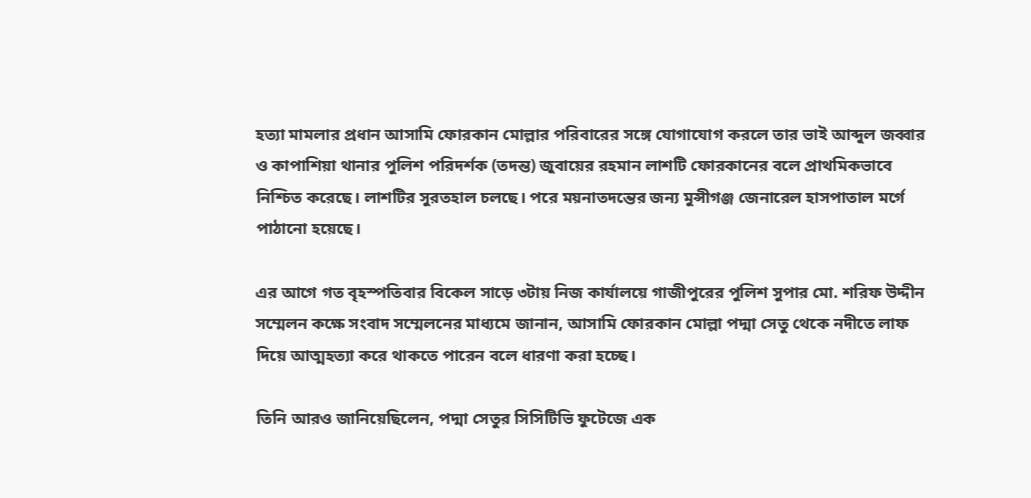হত্যা মামলার প্রধান আসামি ফোরকান মোল্লার পরিবারের সঙ্গে যোগাযোগ করলে তার ভাই আব্দুল জব্বার ও কাপাশিয়া থানার পুলিশ পরিদর্শক (তদন্ত) জুবায়ের রহমান লাশটি ফোরকানের বলে প্রাথমিকভাবে নিশ্চিত করেছে। লাশটির সুরতহাল চলছে। পরে ময়নাতদন্তের জন্য মুন্সীগঞ্জ জেনারেল হাসপাতাল মর্গে পাঠানো হয়েছে।

এর আগে গত বৃহস্পতিবার বিকেল সাড়ে ৩টায় নিজ কার্যালয়ে গাজীপুরের পুলিশ সুপার মো. শরিফ উদ্দীন সম্মেলন কক্ষে সংবাদ সম্মেলনের মাধ্যমে জানান, আসামি ফোরকান মোল্লা পদ্মা সেতু থেকে নদীতে লাফ দিয়ে আত্মহত্যা করে থাকতে পারেন বলে ধারণা করা হচ্ছে।

তিনি আরও জানিয়েছিলেন, পদ্মা সেতুর সিসিটিভি ফুটেজে এক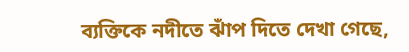ব্যক্তিকে নদীতে ঝাঁপ দিতে দেখা গেছে,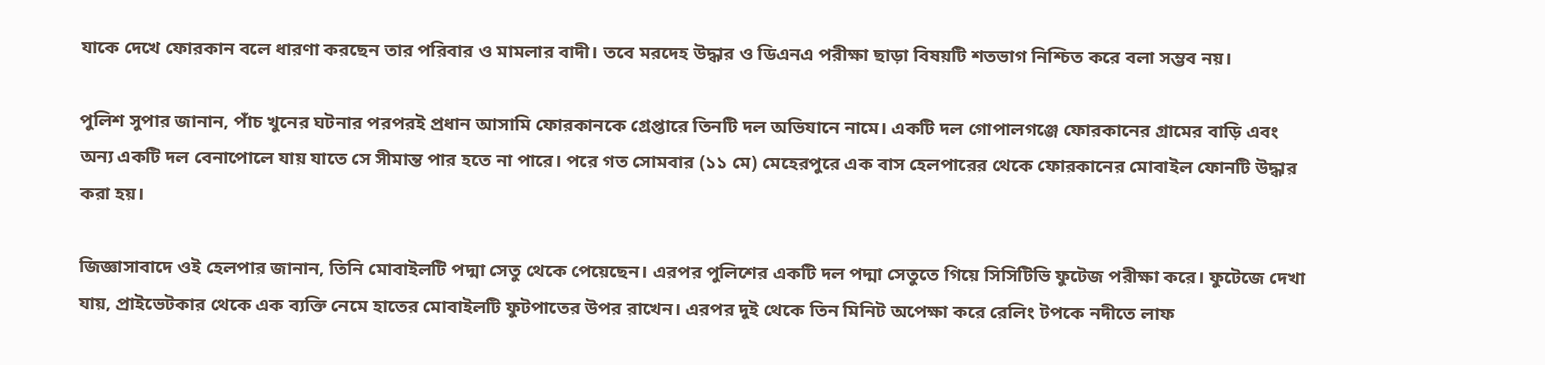যাকে দেখে ফোরকান বলে ধারণা করছেন তার পরিবার ও মামলার বাদী। তবে মরদেহ উদ্ধার ও ডিএনএ পরীক্ষা ছাড়া বিষয়টি শতভাগ নিশ্চিত করে বলা সম্ভব নয়।

পুলিশ সুপার জানান, পাঁচ খুনের ঘটনার পরপরই প্রধান আসামি ফোরকানকে গ্রেপ্তারে তিনটি দল অভিযানে নামে। একটি দল গোপালগঞ্জে ফোরকানের গ্রামের বাড়ি এবং অন্য একটি দল বেনাপোলে যায় যাতে সে সীমান্ত পার হতে না পারে। পরে গত সোমবার (১১ মে) মেহেরপুরে এক বাস হেলপারের থেকে ফোরকানের মোবাইল ফোনটি উদ্ধার করা হয়।

জিজ্ঞাসাবাদে ওই হেলপার জানান, তিনি মোবাইলটি পদ্মা সেতু থেকে পেয়েছেন। এরপর পুলিশের একটি দল পদ্মা সেতুতে গিয়ে সিসিটিভি ফুটেজ পরীক্ষা করে। ফুটেজে দেখা যায়, প্রাইভেটকার থেকে এক ব্যক্তি নেমে হাতের মোবাইলটি ফুটপাতের উপর রাখেন। এরপর দুই থেকে তিন মিনিট অপেক্ষা করে রেলিং টপকে নদীতে লাফ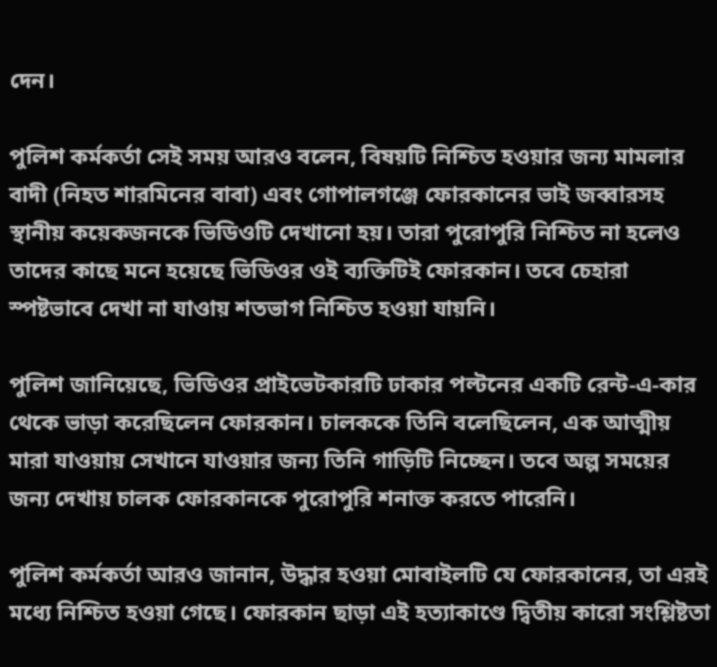দেন।

পুলিশ কর্মকর্তা সেই সময় আরও বলেন, বিষয়টি নিশ্চিত হওয়ার জন্য মামলার বাদী (নিহত শারমিনের বাবা) এবং গোপালগঞ্জে ফোরকানের ভাই জব্বারসহ স্থানীয় কয়েকজনকে ভিডিওটি দেখানো হয়। তারা পুরোপুরি নিশ্চিত না হলেও তাদের কাছে মনে হয়েছে ভিডিওর ওই ব্যক্তিটিই ফোরকান। তবে চেহারা স্পষ্টভাবে দেখা না যাওায় শতভাগ নিশ্চিত হওয়া যায়নি।

পুলিশ জানিয়েছে, ভিডিওর প্রাইভেটকারটি ঢাকার পল্টনের একটি রেন্ট-এ-কার থেকে ভাড়া করেছিলেন ফোরকান। চালককে তিনি বলেছিলেন, এক আত্মীয় মারা যাওয়ায় সেখানে যাওয়ার জন্য তিনি গাড়িটি নিচ্ছেন। তবে অল্প সময়ের জন্য দেখায় চালক ফোরকানকে পুরোপুরি শনাক্ত করতে পারেনি।

পুলিশ কর্মকর্তা আরও জানান, উদ্ধার হওয়া মোবাইলটি যে ফোরকানের, তা এরই মধ্যে নিশ্চিত হওয়া গেছে। ফোরকান ছাড়া এই হত্যাকাণ্ডে দ্বিতীয় কারো সংশ্লিষ্টতা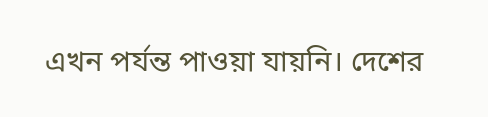এখন পর্যন্ত পাওয়া যায়নি। দেশের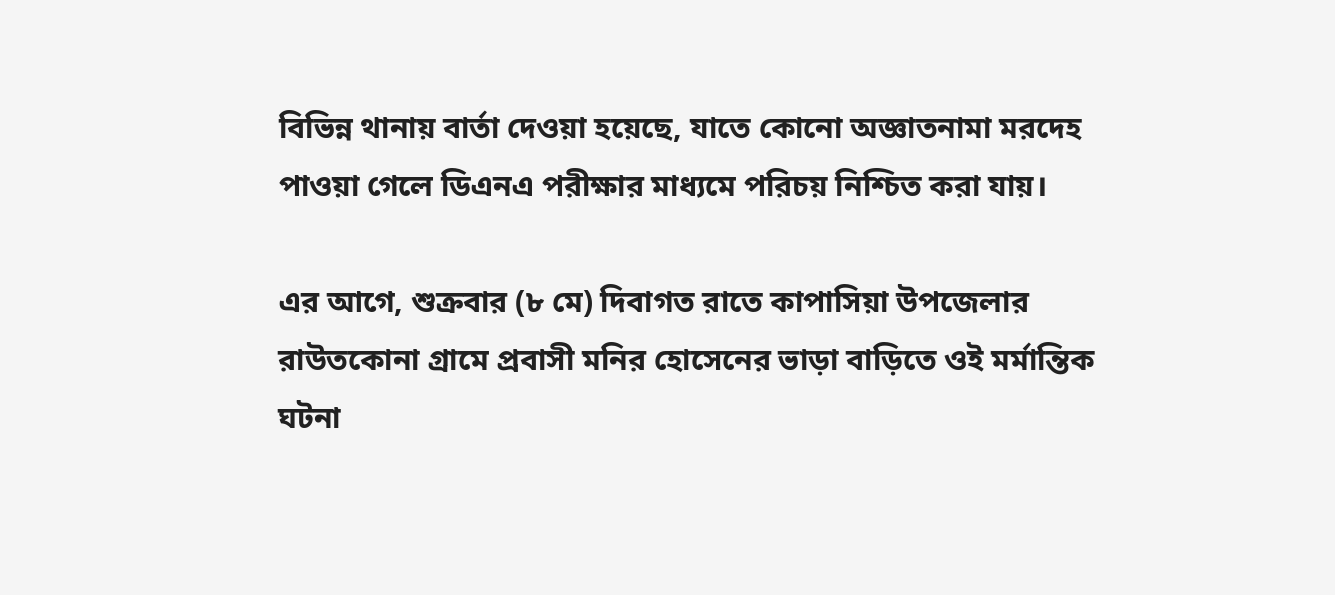বিভিন্ন থানায় বার্তা দেওয়া হয়েছে, যাতে কোনো অজ্ঞাতনামা মরদেহ পাওয়া গেলে ডিএনএ পরীক্ষার মাধ্যমে পরিচয় নিশ্চিত করা যায়।

এর আগে, শুক্রবার (৮ মে) দিবাগত রাতে কাপাসিয়া উপজেলার রাউতকোনা গ্রামে প্রবাসী মনির হোসেনের ভাড়া বাড়িতে ওই মর্মান্তিক ঘটনা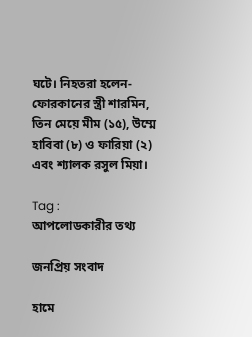ঘটে। নিহতরা হলেন- ফোরকানের স্ত্রী শারমিন, তিন মেয়ে মীম (১৫), উম্মে হাবিবা (৮) ও ফারিয়া (২) এবং শ্যালক রসুল মিয়া।

Tag :
আপলোডকারীর তথ্য

জনপ্রিয় সংবাদ

হামে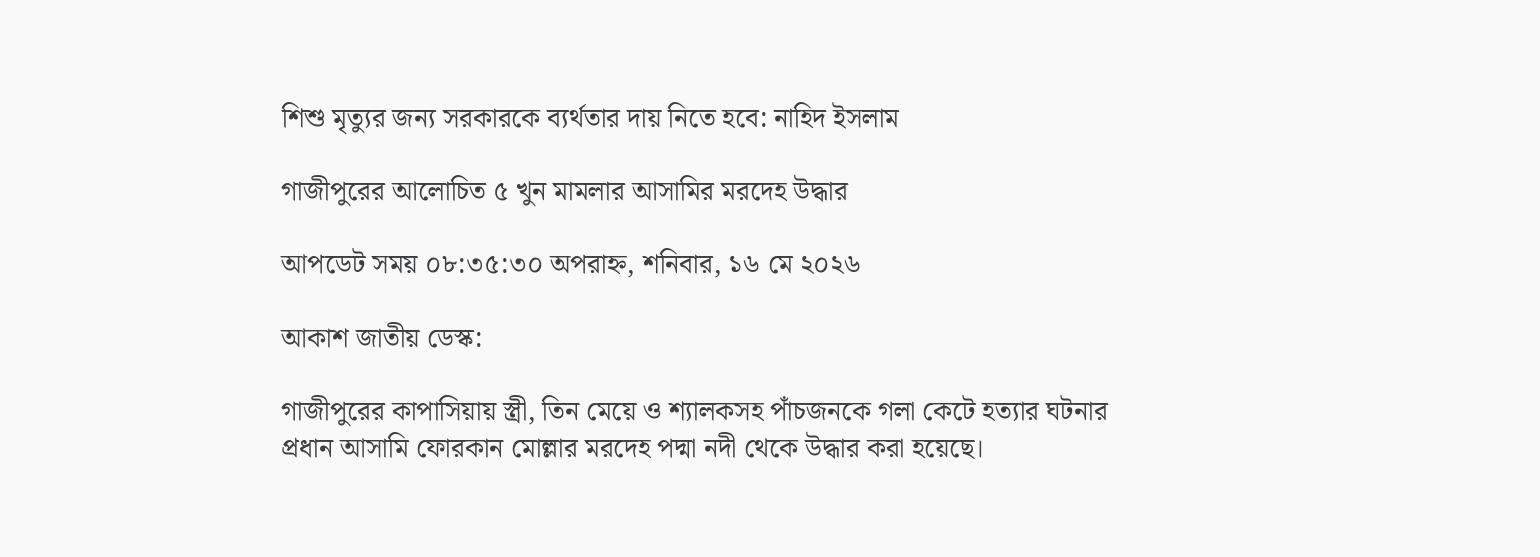শিশু মৃত্যুর জন্য সরকারকে ব্যর্থতার দায় নিতে হবে: নাহিদ ইসলাম

গাজীপুরের আলোচিত ৫ খুন মামলার আসামির মরদেহ উদ্ধার

আপডেট সময় ০৮:৩৫:৩০ অপরাহ্ন, শনিবার, ১৬ মে ২০২৬

আকাশ জাতীয় ডেস্ক:

গাজীপুরের কাপাসিয়ায় স্ত্রী, তিন মেয়ে ও শ্যালকসহ পাঁচজনকে গলা কেটে হত্যার ঘটনার প্রধান আসামি ফোরকান মোল্লার মরদেহ পদ্মা নদী থেকে উদ্ধার করা হয়েছে।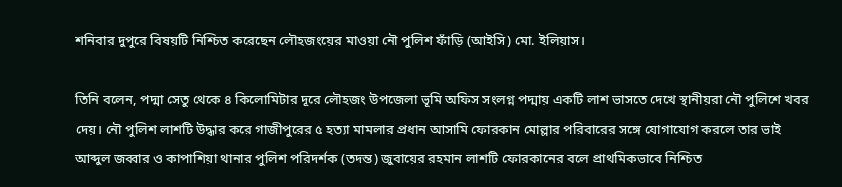শনিবার দুপুরে বিষয়টি নিশ্চিত করেছেন লৌহজংয়ের মাওয়া নৌ পুলিশ ফাঁড়ি (আইসি) মো. ইলিয়াস।

তিনি বলেন, পদ্মা সেতু থেকে ৪ কিলোমিটার দূরে লৌহজং উপজেলা ভূমি অফিস সংলগ্ন পদ্মায় একটি লাশ ভাসতে দেখে স্থানীয়রা নৌ পুলিশে খবর দেয়। নৌ পুলিশ লাশটি উদ্ধার করে গাজীপুরের ৫ হত্যা মামলার প্রধান আসামি ফোরকান মোল্লার পরিবারের সঙ্গে যোগাযোগ করলে তার ভাই আব্দুল জব্বার ও কাপাশিয়া থানার পুলিশ পরিদর্শক (তদন্ত) জুবায়ের রহমান লাশটি ফোরকানের বলে প্রাথমিকভাবে নিশ্চিত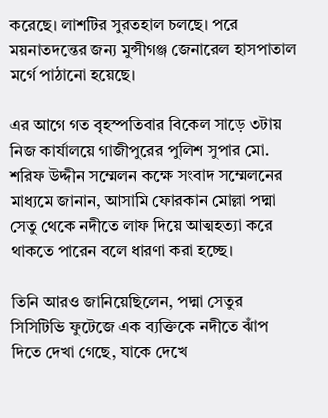করেছে। লাশটির সুরতহাল চলছে। পরে ময়নাতদন্তের জন্য মুন্সীগঞ্জ জেনারেল হাসপাতাল মর্গে পাঠানো হয়েছে।

এর আগে গত বৃহস্পতিবার বিকেল সাড়ে ৩টায় নিজ কার্যালয়ে গাজীপুরের পুলিশ সুপার মো. শরিফ উদ্দীন সম্মেলন কক্ষে সংবাদ সম্মেলনের মাধ্যমে জানান, আসামি ফোরকান মোল্লা পদ্মা সেতু থেকে নদীতে লাফ দিয়ে আত্মহত্যা করে থাকতে পারেন বলে ধারণা করা হচ্ছে।

তিনি আরও জানিয়েছিলেন, পদ্মা সেতুর সিসিটিভি ফুটেজে এক ব্যক্তিকে নদীতে ঝাঁপ দিতে দেখা গেছে, যাকে দেখে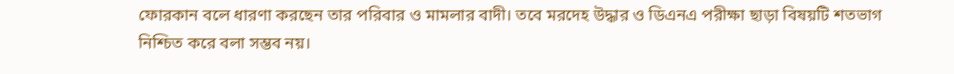ফোরকান বলে ধারণা করছেন তার পরিবার ও মামলার বাদী। তবে মরদেহ উদ্ধার ও ডিএনএ পরীক্ষা ছাড়া বিষয়টি শতভাগ নিশ্চিত করে বলা সম্ভব নয়।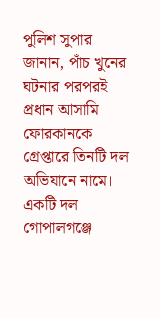পুলিশ সুপার জানান, পাঁচ খুনের ঘটনার পরপরই প্রধান আসামি ফোরকানকে গ্রেপ্তারে তিনটি দল অভিযানে নামে। একটি দল গোপালগঞ্জে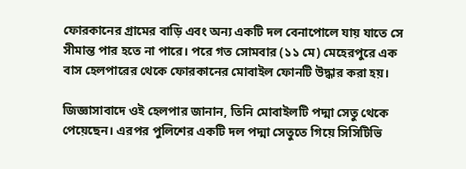ফোরকানের গ্রামের বাড়ি এবং অন্য একটি দল বেনাপোলে যায় যাতে সে সীমান্ত পার হতে না পারে। পরে গত সোমবার (১১ মে) মেহেরপুরে এক বাস হেলপারের থেকে ফোরকানের মোবাইল ফোনটি উদ্ধার করা হয়।

জিজ্ঞাসাবাদে ওই হেলপার জানান, তিনি মোবাইলটি পদ্মা সেতু থেকে পেয়েছেন। এরপর পুলিশের একটি দল পদ্মা সেতুতে গিয়ে সিসিটিভি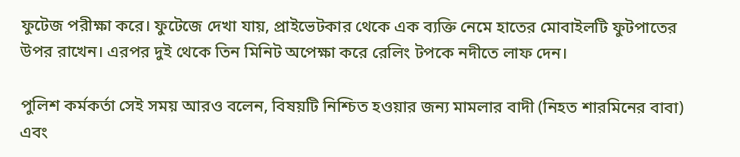ফুটেজ পরীক্ষা করে। ফুটেজে দেখা যায়, প্রাইভেটকার থেকে এক ব্যক্তি নেমে হাতের মোবাইলটি ফুটপাতের উপর রাখেন। এরপর দুই থেকে তিন মিনিট অপেক্ষা করে রেলিং টপকে নদীতে লাফ দেন।

পুলিশ কর্মকর্তা সেই সময় আরও বলেন, বিষয়টি নিশ্চিত হওয়ার জন্য মামলার বাদী (নিহত শারমিনের বাবা) এবং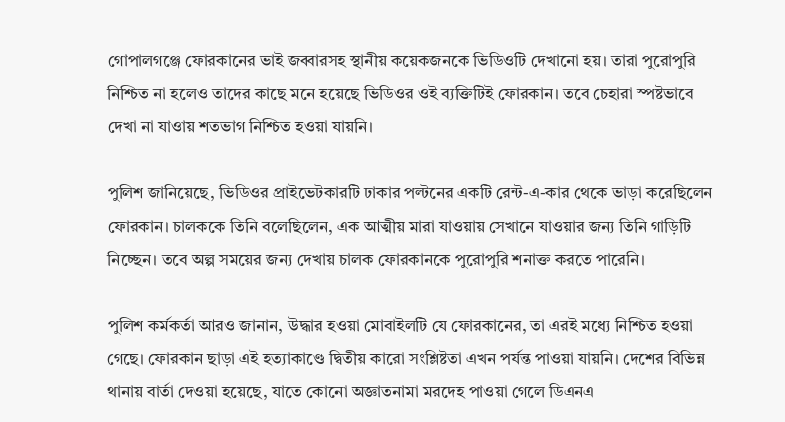গোপালগঞ্জে ফোরকানের ভাই জব্বারসহ স্থানীয় কয়েকজনকে ভিডিওটি দেখানো হয়। তারা পুরোপুরি নিশ্চিত না হলেও তাদের কাছে মনে হয়েছে ভিডিওর ওই ব্যক্তিটিই ফোরকান। তবে চেহারা স্পষ্টভাবে দেখা না যাওায় শতভাগ নিশ্চিত হওয়া যায়নি।

পুলিশ জানিয়েছে, ভিডিওর প্রাইভেটকারটি ঢাকার পল্টনের একটি রেন্ট-এ-কার থেকে ভাড়া করেছিলেন ফোরকান। চালককে তিনি বলেছিলেন, এক আত্মীয় মারা যাওয়ায় সেখানে যাওয়ার জন্য তিনি গাড়িটি নিচ্ছেন। তবে অল্প সময়ের জন্য দেখায় চালক ফোরকানকে পুরোপুরি শনাক্ত করতে পারেনি।

পুলিশ কর্মকর্তা আরও জানান, উদ্ধার হওয়া মোবাইলটি যে ফোরকানের, তা এরই মধ্যে নিশ্চিত হওয়া গেছে। ফোরকান ছাড়া এই হত্যাকাণ্ডে দ্বিতীয় কারো সংশ্লিষ্টতা এখন পর্যন্ত পাওয়া যায়নি। দেশের বিভিন্ন থানায় বার্তা দেওয়া হয়েছে, যাতে কোনো অজ্ঞাতনামা মরদেহ পাওয়া গেলে ডিএনএ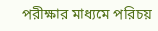পরীক্ষার মাধ্যমে পরিচয়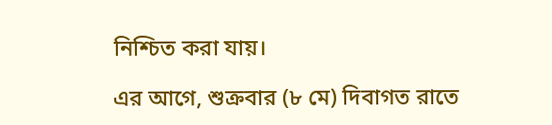নিশ্চিত করা যায়।

এর আগে, শুক্রবার (৮ মে) দিবাগত রাতে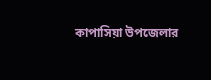কাপাসিয়া উপজেলার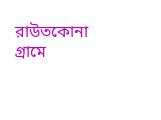রাউতকোনা গ্রামে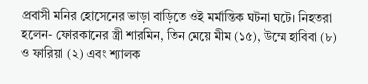প্রবাসী মনির হোসেনের ভাড়া বাড়িতে ওই মর্মান্তিক ঘটনা ঘটে। নিহতরা হলেন- ফোরকানের স্ত্রী শারমিন, তিন মেয়ে মীম (১৫), উম্মে হাবিবা (৮) ও ফারিয়া (২) এবং শ্যালক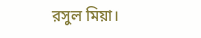রসুল মিয়া।